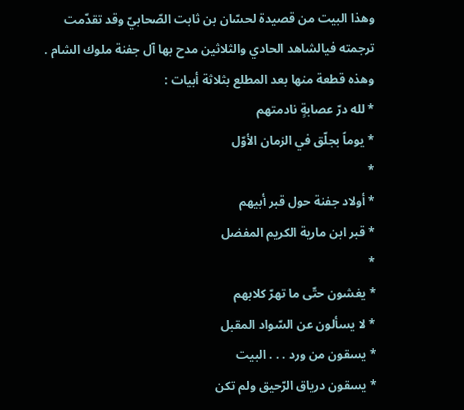وهذا البيت من قصيدة لحسّان بن ثابت الصّحابيّ وقد تقدّمت ترجمته فيالشاهد الحادي والثلاثين مدح بها آل جفنة ملوك الشام . وهذه قطعة منها بعد المطلع بثلاثة أبيات :
* لله درّ عصابةٍ نادمتهم
* يوماً بجلّق في الزمان الأوّل
*
* أولاد جفنة حول قبر أبيهم
* قبر ابن مارية الكريم المفضل
*
* يغشون حتّى ما تهرّ كلابهم
* لا يسألون عن السّواد المقبل
* يسقون من ورد . . . البيت
* يسقون درياق الرّحيق ولم تكن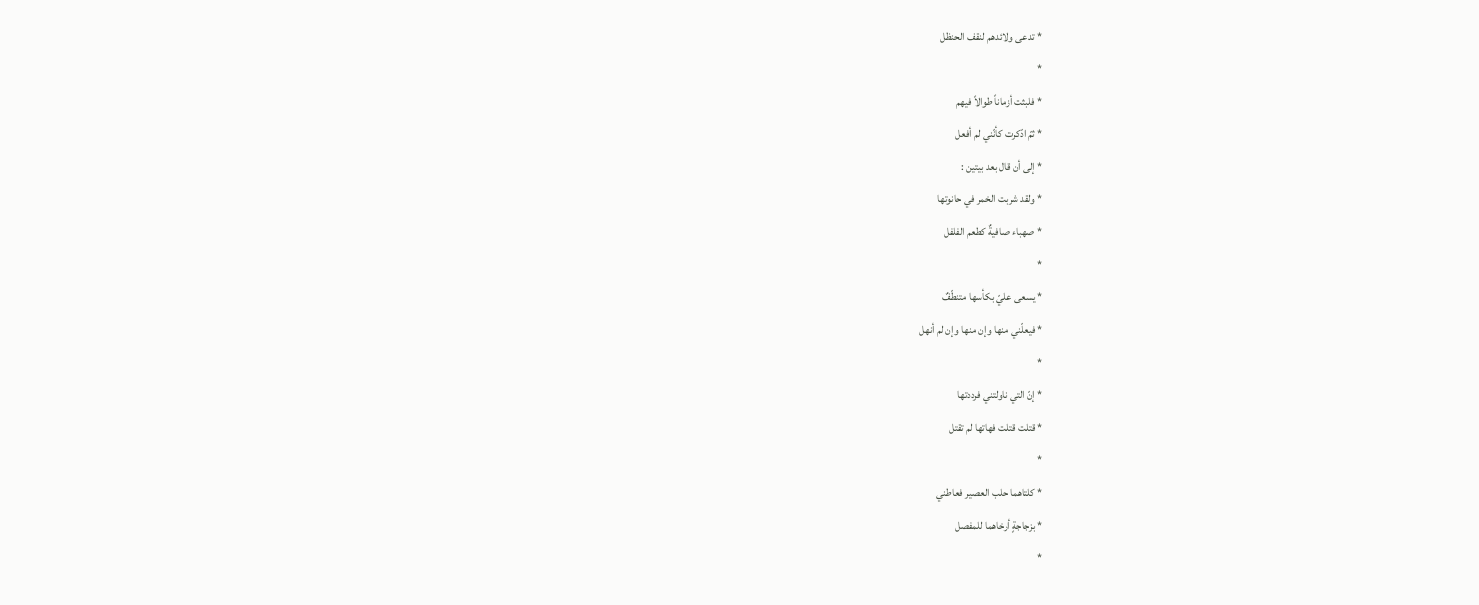* تدعى ولائدهم لنقف الحنظل
*
* فلبثت أزماناً طوالاً فيهم
* ثمّ ادّكرت كأنّني لم أفعل
* إلى أن قال بعد بيتين :
* ولقد شربت الخمر في حانوتها
* صهباء صافيةٌ كطعم الفلفل
*
* يسعى عليّ بكأسها متنطّفٌ
* فيعلّني منها وإن منها وإن لم أنهل
*
* إنّ التي ناولتني فرددتها
* قتلت قتلت فهاتها لم تقتل
*
* كلتاهما حلب العصير فعاطني
* بزجاجةٍ أرخاهما للمفصل
*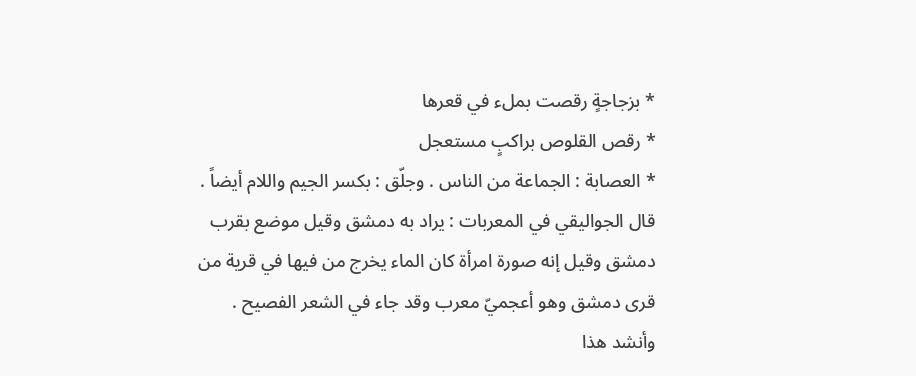* بزجاجةٍ رقصت بملء في قعرها
* رقص القلوص براكبٍ مستعجل
* العصابة : الجماعة من الناس . وجلّق : بكسر الجيم واللام أيضاً . قال الجواليقي في المعربات : يراد به دمشق وقيل موضع بقرب دمشق وقيل إنه صورة امرأة كان الماء يخرج من فيها في قرية من قرى دمشق وهو أعجميّ معرب وقد جاء في الشعر الفصيح . وأنشد هذا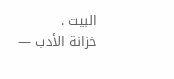البيت .
خزانة الأدب —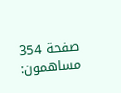صفحة 354
مساهمون: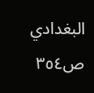البغدادي
ص٣٥٤